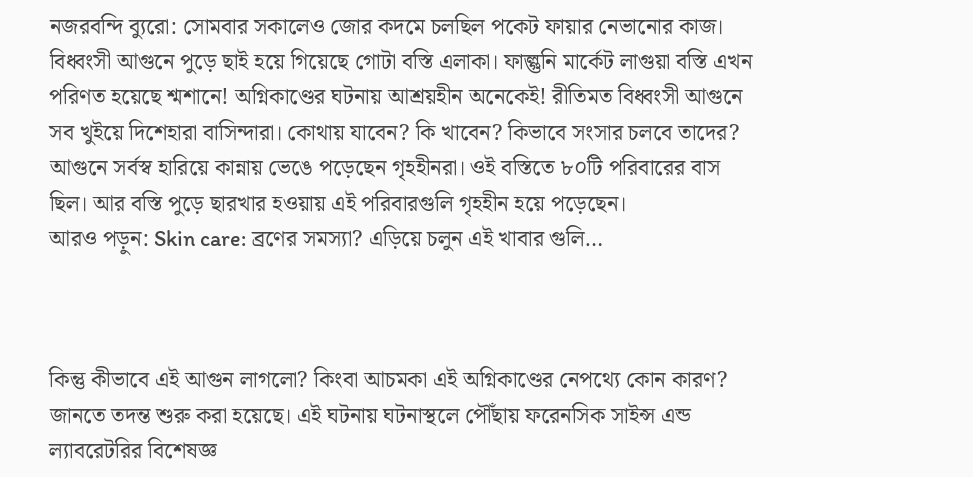নজরবন্দি ব্যুরো: সোমবার সকালেও জোর কদমে চলছিল পকেট ফায়ার নেভানোর কাজ। বিধ্বংসী আগুনে পুড়ে ছাই হয়ে গিয়েছে গোটা বস্তি এলাকা। ফাল্গুনি মার্কেট লাগুয়া বস্তি এখন পরিণত হয়েছে শ্মশানে! অগ্নিকাণ্ডের ঘটনায় আশ্রয়হীন অনেকেই! রীতিমত বিধ্বংসী আগুনে সব খুইয়ে দিশেহারা বাসিন্দারা। কোথায় যাবেন? কি খাবেন? কিভাবে সংসার চলবে তাদের? আগুনে সর্বস্ব হারিয়ে কান্নায় ভেঙে পড়েছেন গৃহহীনরা। ওই বস্তিতে ৮০টি পরিবারের বাস ছিল। আর বস্তি পুড়ে ছারখার হওয়ায় এই পরিবারগুলি গৃহহীন হয়ে পড়েছেন।
আরও পড়ুন: Skin care: ব্রণের সমস্যা? এড়িয়ে চলুন এই খাবার গুলি…



কিন্তু কীভাবে এই আগুন লাগলো? কিংবা আচমকা এই অগ্নিকাণ্ডের নেপথ্যে কোন কারণ? জানতে তদন্ত শুরু করা হয়েছে। এই ঘটনায় ঘটনাস্থলে পৌঁছায় ফরেনসিক সাইন্স এন্ড ল্যাবরেটরির বিশেষজ্ঞ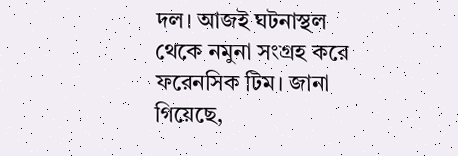দল। আজই ঘটনাস্থল থেকে নমুনা সংগ্রহ করে ফরেনসিক টিম। জানা গিয়েছে,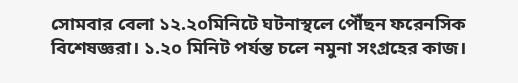সোমবার বেলা ১২.২০মিনিটে ঘটনাস্থলে পৌঁছন ফরেনসিক বিশেষজ্ঞরা। ১.২০ মিনিট পর্যন্ত চলে নমুনা সংগ্রহের কাজ।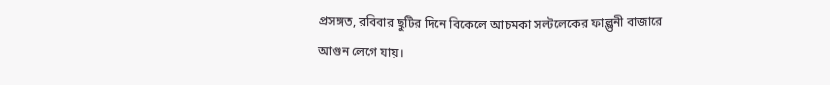প্রসঙ্গত, রবিবার ছুটির দিনে বিকেলে আচমকা সল্টলেকের ফাল্গুনী বাজারে আগুন লেগে যায়।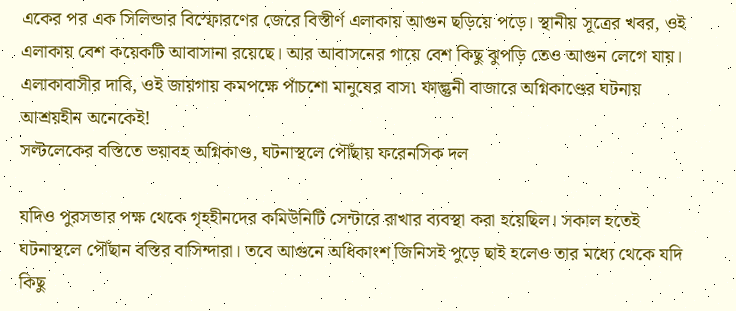একের পর এক সিলিন্ডার বিস্ফোরণের জেরে বিস্তীর্ণ এলাকায় আগুন ছড়িয়ে পড়ে। স্থানীয় সূত্রের খবর, ওই এলাকায় বেশ কয়েকটি আবাসানা রয়েছে। আর আবাসনের গায়ে বেশ কিছু ঝুপড়ি তেও আগুন লেগে যায়। এলাকাবাসীর দাবি, ওই জায়গায় কমপক্ষে পাঁচশো মানুষের বাস৷ ফাল্গুনী বাজারে অগ্নিকাণ্ডের ঘটনায় আশ্রয়হীন অনেকেই!
সল্টলেকের বস্তিতে ভয়াবহ অগ্নিকাণ্ড, ঘটনাস্থলে পৌঁছায় ফরেনসিক দল

যদিও পুরসভার পক্ষ থেকে গৃহহীনদের কমিউনিটি সেন্টারে রাখার ব্যবস্থা করা হয়েছিল। সকাল হতেই ঘটনাস্থলে পৌঁছান বস্তির বাসিন্দারা। তবে আগুনে অধিকাংশ জিনিসই পুড়ে ছাই হলেও তার মধ্যে থেকে যদি কিছু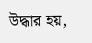উদ্ধার হয়,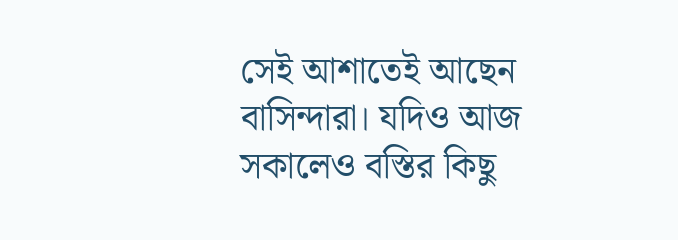সেই আশাতেই আছেন বাসিন্দারা। যদিও আজ সকালেও বস্তির কিছু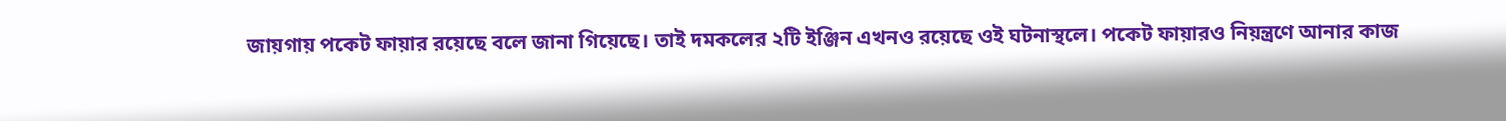জায়গায় পকেট ফায়ার রয়েছে বলে জানা গিয়েছে। তাই দমকলের ২টি ইঞ্জিন এখনও রয়েছে ওই ঘটনাস্থলে। পকেট ফায়ারও নিয়ন্ত্রণে আনার কাজ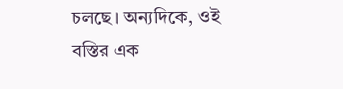চলছে। অন্যদিকে, ওই বস্তির এক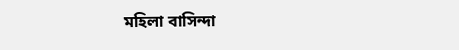মহিলা বাসিন্দা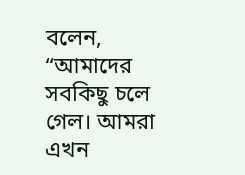বলেন, “আমাদের সবকিছু চলে গেল। আমরা এখন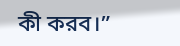কী করব।”